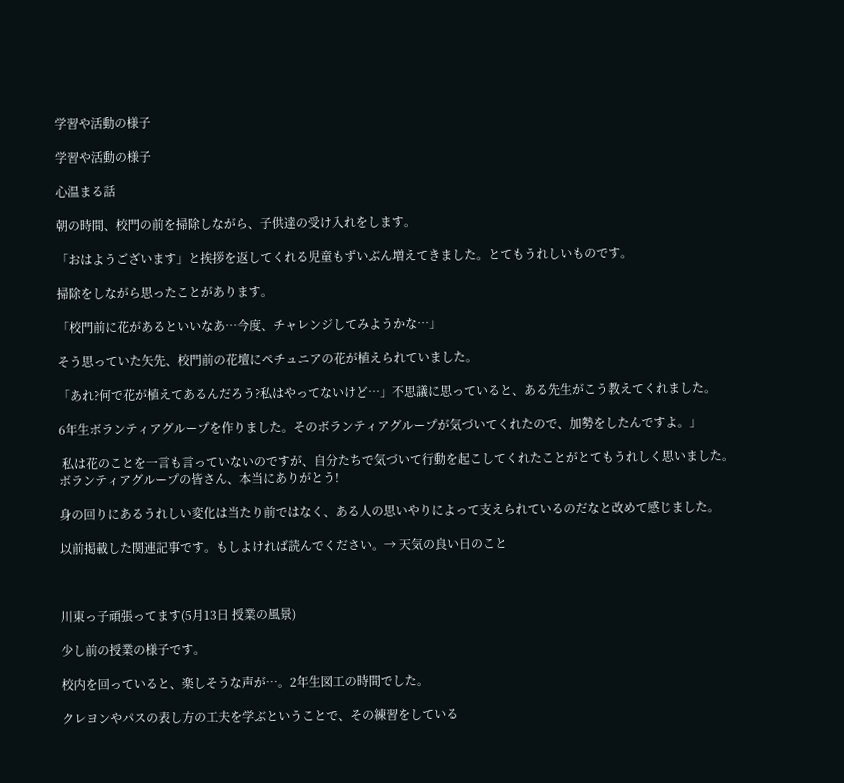学習や活動の様子

学習や活動の様子

心温まる話

朝の時間、校門の前を掃除しながら、子供達の受け入れをします。

「おはようございます」と挨拶を返してくれる児童もずいぶん増えてきました。とてもうれしいものです。

掃除をしながら思ったことがあります。

「校門前に花があるといいなあ…今度、チャレンジしてみようかな…」

そう思っていた矢先、校門前の花壇にペチュニアの花が植えられていました。

「あれ?何で花が植えてあるんだろう?私はやってないけど…」不思議に思っていると、ある先生がこう教えてくれました。

6年生ボランティアグループを作りました。そのボランティアグループが気づいてくれたので、加勢をしたんですよ。」

 私は花のことを一言も言っていないのですが、自分たちで気づいて行動を起こしてくれたことがとてもうれしく思いました。ボランティアグループの皆さん、本当にありがとう!

身の回りにあるうれしい変化は当たり前ではなく、ある人の思いやりによって支えられているのだなと改めて感じました。

以前掲載した関連記事です。もしよければ読んでください。→ 天気の良い日のこと



川東っ子頑張ってます(5月13日 授業の風景)

少し前の授業の様子です。

校内を回っていると、楽しそうな声が…。2年生図工の時間でした。

クレヨンやパスの表し方の工夫を学ぶということで、その練習をしている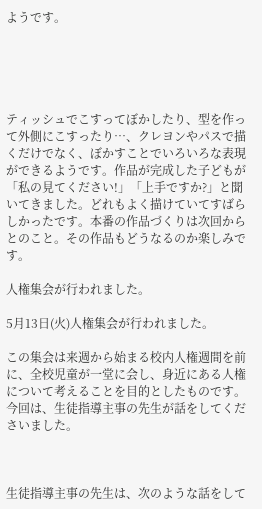ようです。





ティッシュでこすってぼかしたり、型を作って外側にこすったり…、クレヨンやパスで描くだけでなく、ぼかすことでいろいろな表現ができるようです。作品が完成した子どもが「私の見てください!」「上手ですか?」と聞いてきました。どれもよく描けていてすばらしかったです。本番の作品づくりは次回からとのこと。その作品もどうなるのか楽しみです。

人権集会が行われました。

5月13日(火)人権集会が行われました。

この集会は来週から始まる校内人権週間を前に、全校児童が一堂に会し、身近にある人権について考えることを目的としたものです。今回は、生徒指導主事の先生が話をしてくださいました。



生徒指導主事の先生は、次のような話をして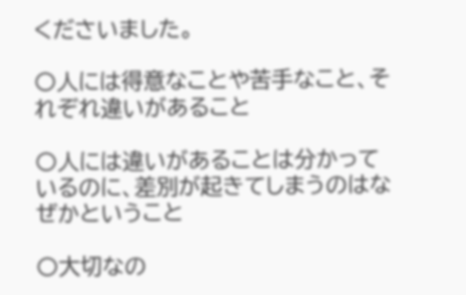くださいました。

〇人には得意なことや苦手なこと、それぞれ違いがあること

〇人には違いがあることは分かっているのに、差別が起きてしまうのはなぜかということ

〇大切なの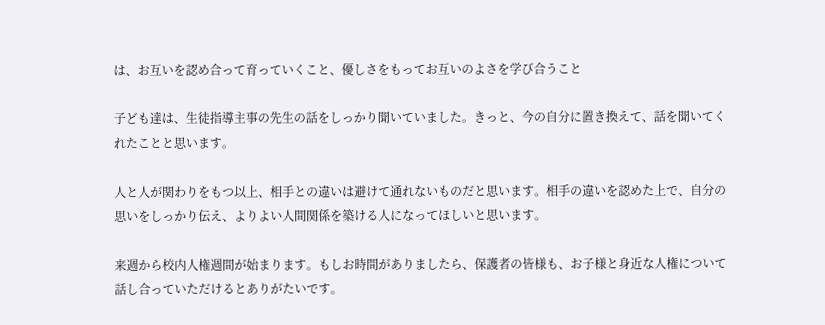は、お互いを認め合って育っていくこと、優しさをもってお互いのよさを学び合うこと

子ども達は、生徒指導主事の先生の話をしっかり聞いていました。きっと、今の自分に置き換えて、話を聞いてくれたことと思います。

人と人が関わりをもつ以上、相手との違いは避けて通れないものだと思います。相手の違いを認めた上で、自分の思いをしっかり伝え、よりよい人間関係を築ける人になってほしいと思います。

来週から校内人権週間が始まります。もしお時間がありましたら、保護者の皆様も、お子様と身近な人権について話し合っていただけるとありがたいです。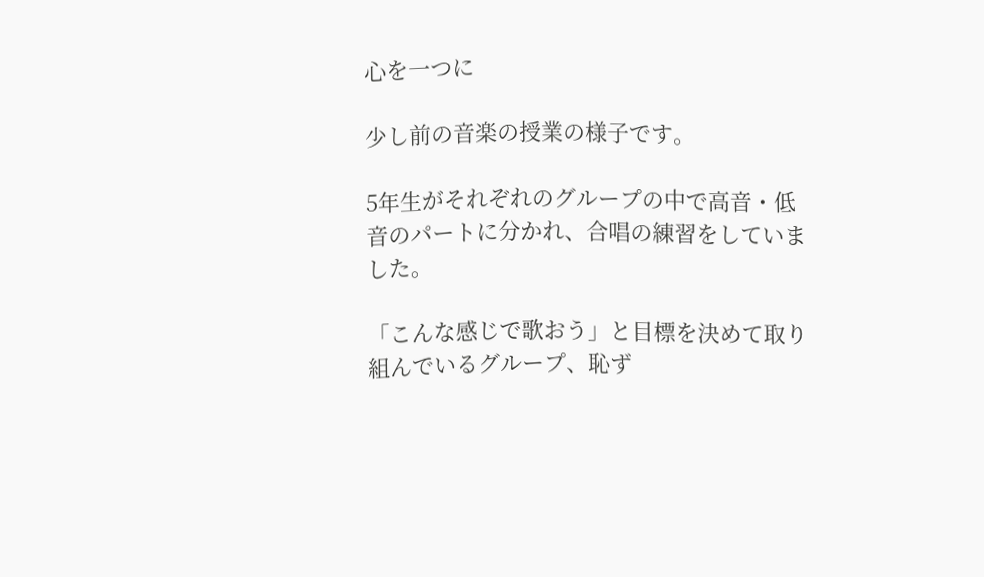心を一つに

少し前の音楽の授業の様子です。

5年生がそれぞれのグループの中で高音・低音のパートに分かれ、合唱の練習をしていました。

「こんな感じで歌おう」と目標を決めて取り組んでいるグループ、恥ず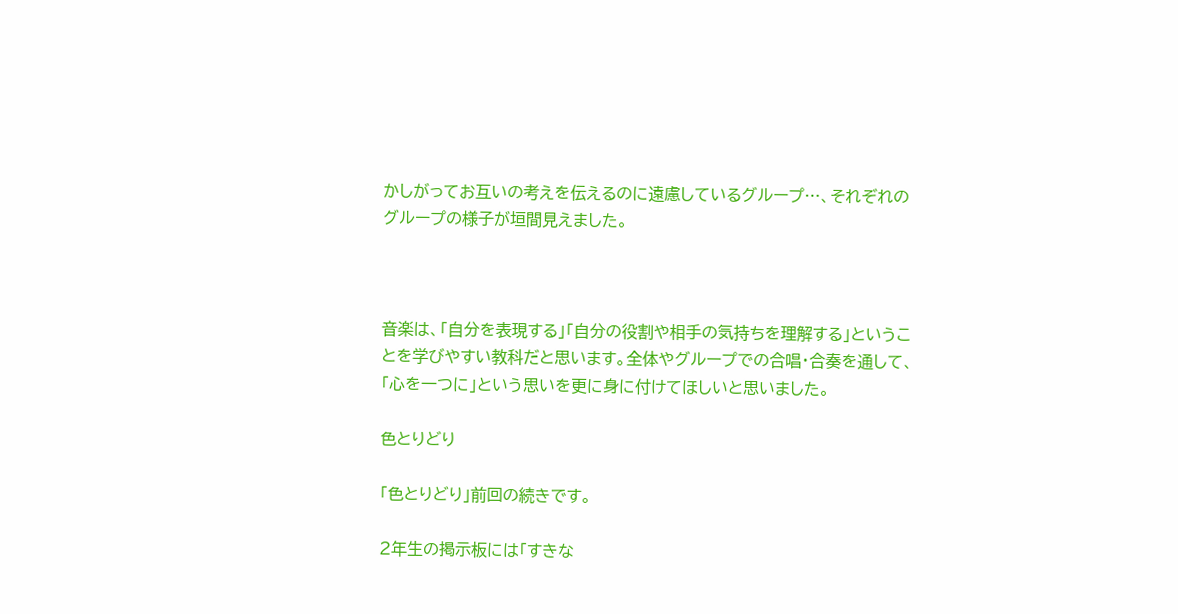かしがってお互いの考えを伝えるのに遠慮しているグループ…、それぞれのグループの様子が垣間見えました。



音楽は、「自分を表現する」「自分の役割や相手の気持ちを理解する」ということを学びやすい教科だと思います。全体やグループでの合唱・合奏を通して、「心を一つに」という思いを更に身に付けてほしいと思いました。

色とりどり

「色とりどり」前回の続きです。

2年生の掲示板には「すきな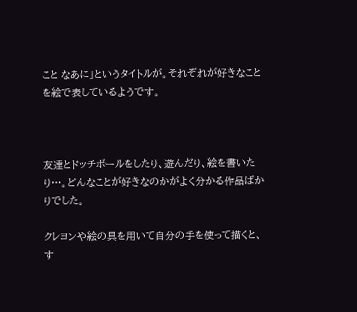こと なあに」というタイトルが。それぞれが好きなことを絵で表しているようです。



友達とドッチボールをしたり、遊んだり、絵を書いたり…。どんなことが好きなのかがよく分かる作品ばかりでした。

クレヨンや絵の具を用いて自分の手を使って描くと、す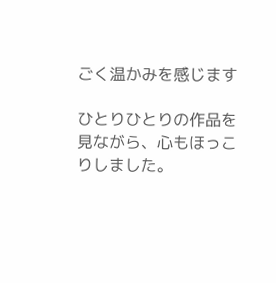ごく温かみを感じます

ひとりひとりの作品を見ながら、心もほっこりしました。